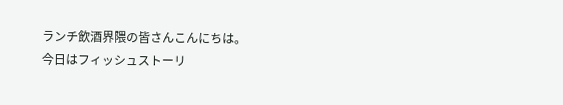ランチ飲酒界隈の皆さんこんにちは。
今日はフィッシュストーリ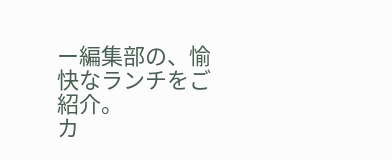ー編集部の、愉快なランチをご紹介。
カ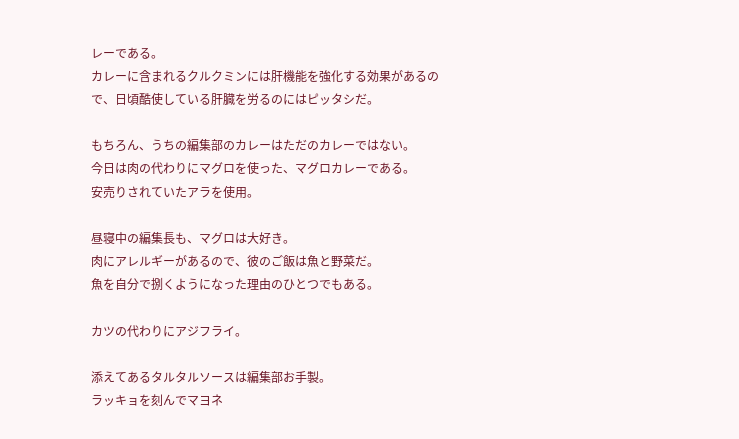レーである。
カレーに含まれるクルクミンには肝機能を強化する効果があるので、日頃酷使している肝臓を労るのにはピッタシだ。

もちろん、うちの編集部のカレーはただのカレーではない。
今日は肉の代わりにマグロを使った、マグロカレーである。
安売りされていたアラを使用。

昼寝中の編集長も、マグロは大好き。
肉にアレルギーがあるので、彼のご飯は魚と野菜だ。
魚を自分で捌くようになった理由のひとつでもある。

カツの代わりにアジフライ。

添えてあるタルタルソースは編集部お手製。
ラッキョを刻んでマヨネ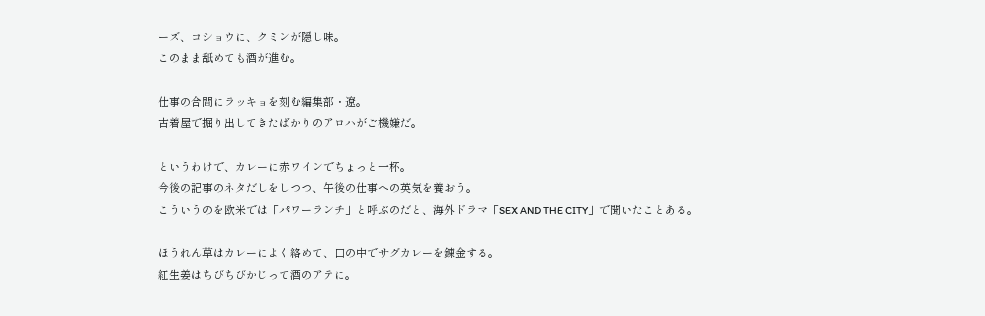ーズ、コショウに、クミンが隠し味。
このまま舐めても酒が進む。

仕事の合間にラッキョを刻む編集部・遼。
古着屋で掘り出してきたばかりのアロハがご機嫌だ。

というわけで、カレーに赤ワインでちょっと一杯。
今後の記事のネタだしをしつつ、午後の仕事への英気を養おう。
こういうのを欧米では「パワーランチ」と呼ぶのだと、海外ドラマ「SEX AND THE CITY」で聞いたことある。

ほうれん草はカレーによく絡めて、口の中でサグカレーを錬金する。
紅生姜はちびちびかじって酒のアテに。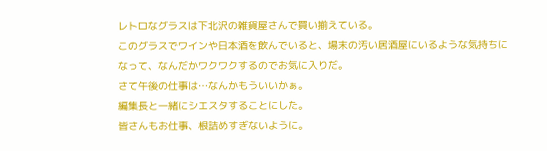レトロなグラスは下北沢の雑貨屋さんで買い揃えている。
このグラスでワインや日本酒を飲んでいると、場末の汚い居酒屋にいるような気持ちになって、なんだかワクワクするのでお気に入りだ。
さて午後の仕事は…なんかもういいかぁ。
編集長と一緒にシエスタすることにした。
皆さんもお仕事、根詰めすぎないように。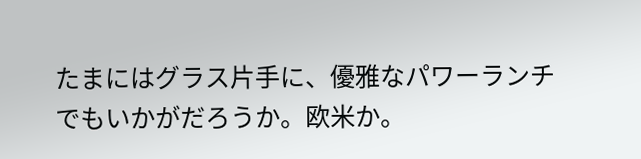たまにはグラス片手に、優雅なパワーランチでもいかがだろうか。欧米か。